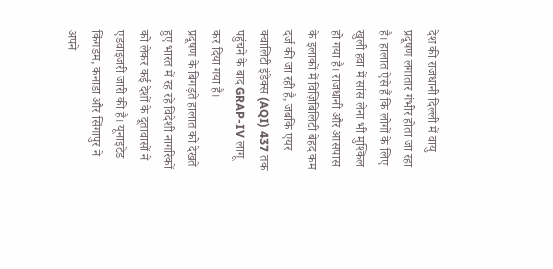देश की राजधानी दिल्ली में वायु प्रदूषण लगातार गंभीर होता जा रहा है। हालात ऐसे हैं कि लोगों के लिए खुली हवा में सांस लेना भी मुश्किल हो गया है। राजधानी और आसपास के इलाकों में विज़िबिलिटी बेहद कम दर्ज की जा रही है, जबकि एयर क्वालिटी इंडेक्स (AQI) 437 तक पहुंचने के बाद GRAP-IV लागू कर दिया गया है।
प्रदूषण के बिगड़ते हालात को देखते हुए भारत में रह रहे विदेशी नागरिकों को लेकर कई देशों के दूतावासों ने एडवाइजरी जारी की है। यूनाइटेड किंगडम, कनाडा और सिंगापुर ने अपने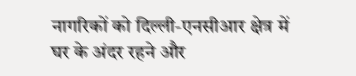नागरिकों को दिल्ली-एनसीआर क्षेत्र में घर के अंदर रहने और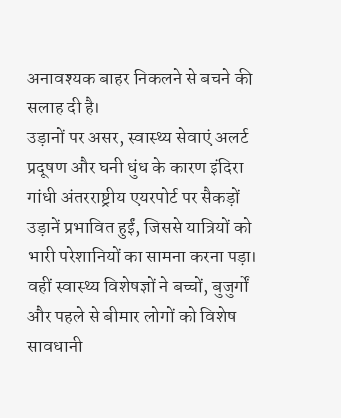अनावश्यक बाहर निकलने से बचने की सलाह दी है।
उड़ानों पर असर, स्वास्थ्य सेवाएं अलर्ट
प्रदूषण और घनी धुंध के कारण इंदिरा गांधी अंतरराष्ट्रीय एयरपोर्ट पर सैकड़ों उड़ानें प्रभावित हुईं, जिससे यात्रियों को भारी परेशानियों का सामना करना पड़ा। वहीं स्वास्थ्य विशेषज्ञों ने बच्चों, बुजुर्गों और पहले से बीमार लोगों को विशेष सावधानी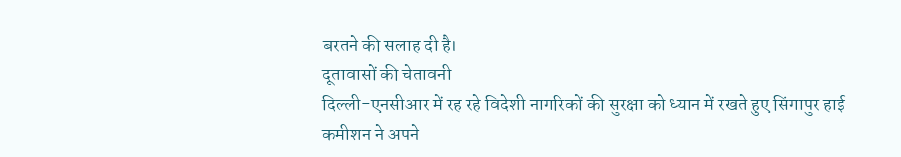बरतने की सलाह दी है।
दूतावासों की चेतावनी
दिल्ली-एनसीआर में रह रहे विदेशी नागरिकों की सुरक्षा को ध्यान में रखते हुए सिंगापुर हाई कमीशन ने अपने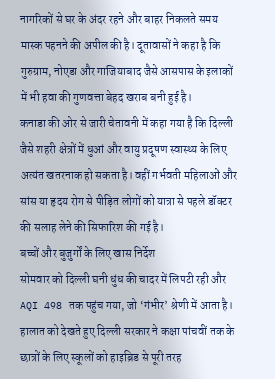नागरिकों से घर के अंदर रहने और बाहर निकलते समय मास्क पहनने की अपील की है। दूतावासों ने कहा है कि गुरुग्राम, नोएडा और गाजियाबाद जैसे आसपास के इलाकों में भी हवा की गुणवत्ता बेहद खराब बनी हुई है।
कनाडा की ओर से जारी चेतावनी में कहा गया है कि दिल्ली जैसे शहरी क्षेत्रों में धुआं और वायु प्रदूषण स्वास्थ्य के लिए अत्यंत खतरनाक हो सकता है। वहीं गर्भवती महिलाओं और सांस या हृदय रोग से पीड़ित लोगों को यात्रा से पहले डॉक्टर की सलाह लेने की सिफारिश की गई है।
बच्चों और बुजुर्गों के लिए खास निर्देश
सोमवार को दिल्ली घनी धुंध की चादर में लिपटी रही और AQI 498 तक पहुंच गया, जो ‘गंभीर’ श्रेणी में आता है। हालात को देखते हुए दिल्ली सरकार ने कक्षा पांचवीं तक के छात्रों के लिए स्कूलों को हाइब्रिड से पूरी तरह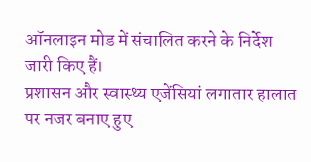ऑनलाइन मोड में संचालित करने के निर्देश जारी किए हैं।
प्रशासन और स्वास्थ्य एजेंसियां लगातार हालात पर नजर बनाए हुए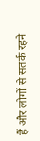हैं और लोगों से सतर्क रहने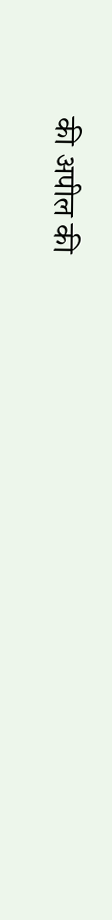की अपील की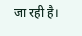जा रही है।